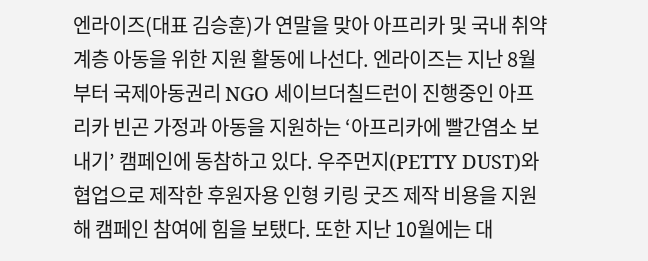엔라이즈(대표 김승훈)가 연말을 맞아 아프리카 및 국내 취약 계층 아동을 위한 지원 활동에 나선다. 엔라이즈는 지난 8월부터 국제아동권리 NGO 세이브더칠드런이 진행중인 아프리카 빈곤 가정과 아동을 지원하는 ‘아프리카에 빨간염소 보내기’ 캠페인에 동참하고 있다. 우주먼지(PETTY DUST)와 협업으로 제작한 후원자용 인형 키링 굿즈 제작 비용을 지원해 캠페인 참여에 힘을 보탰다. 또한 지난 10월에는 대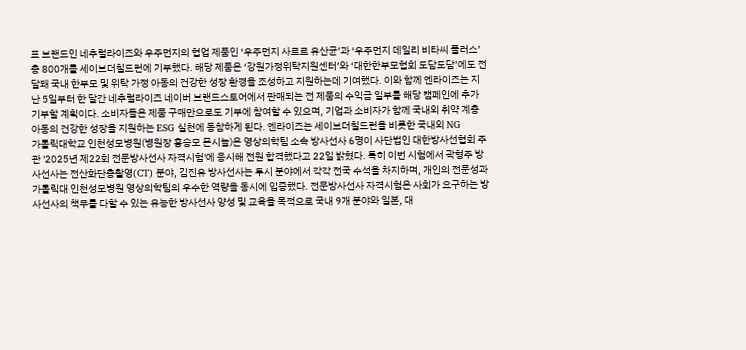표 브랜드인 네추럴라이즈와 우주먼지의 협업 제품인 ‘우주먼지 사르르 유산균’과 ‘우주먼지 데일리 비타씨 플러스’ 총 800개를 세이브더칠드런에 기부했다. 해당 제품은 ‘강원가정위탁지원센터’와 ‘대한한부모협회 도담도담’에도 전달돼 국내 한부모 및 위탁 가정 아동의 건강한 성장 환경을 조성하고 지원하는데 기여했다. 이와 함께 엔라이즈는 지난 5일부터 한 달간 네추럴라이즈 네이버 브랜드스토어에서 판매되는 전 제품의 수익금 일부를 해당 캠페인에 추가 기부할 계획이다. 소비자들은 제품 구매만으로도 기부에 참여할 수 있으며, 기업과 소비자가 함께 국내외 취약 계층 아동의 건강한 성장을 지원하는 ESG 실천에 동참하게 된다. 엔라이즈는 세이브더칠드런을 비롯한 국내외 NG
가톨릭대학교 인천성모병원(병원장 홍승모 몬시뇰)은 영상의학팀 소속 방사선사 6명이 사단법인 대한방사선협회 주관 '2025년 제22회 전문방사선사 자격시험'에 응시해 전원 합격했다고 22일 밝혔다. 특히 이번 시험에서 곽형주 방사선사는 전산화단층촬영(CT) 분야, 김진유 방사선사는 투시 분야에서 각각 전국 수석을 차지하며, 개인의 전문성과 가톨릭대 인천성모병원 영상의학팀의 우수한 역량을 동시에 입증했다. 전문방사선사 자격시험은 사회가 요구하는 방사선사의 책무를 다할 수 있는 유능한 방사선사 양성 및 교육을 목적으로 국내 9개 분야와 일본, 대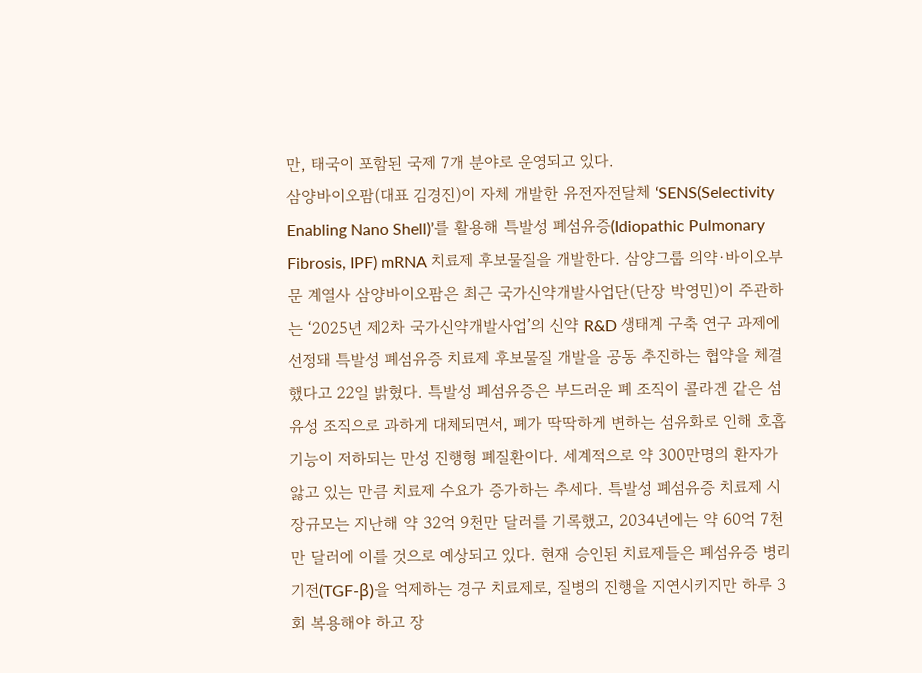만, 태국이 포함된 국제 7개 분야로 운영되고 있다.
삼양바이오팜(대표 김경진)이 자체 개발한 유전자전달체 ‘SENS(Selectivity Enabling Nano Shell)’를 활용해 특발성 폐섬유증(Idiopathic Pulmonary Fibrosis, IPF) mRNA 치료제 후보물질을 개발한다. 삼양그룹 의약∙바이오부문 계열사 삼양바이오팜은 최근 국가신약개발사업단(단장 박영민)이 주관하는 ‘2025년 제2차 국가신약개발사업’의 신약 R&D 생태계 구축 연구 과제에 선정돼 특발성 폐섬유증 치료제 후보물질 개발을 공동 추진하는 협약을 체결했다고 22일 밝혔다. 특발성 폐섬유증은 부드러운 폐 조직이 콜라겐 같은 섬유성 조직으로 과하게 대체되면서, 폐가 딱딱하게 변하는 섬유화로 인해 호흡 기능이 저하되는 만성 진행형 폐질환이다. 세계적으로 약 300만명의 환자가 앓고 있는 만큼 치료제 수요가 증가하는 추세다. 특발성 폐섬유증 치료제 시장규모는 지난해 약 32억 9천만 달러를 기록했고, 2034년에는 약 60억 7천만 달러에 이를 것으로 예상되고 있다. 현재 승인된 치료제들은 폐섬유증 병리기전(TGF-β)을 억제하는 경구 치료제로, 질병의 진행을 지연시키지만 하루 3회 복용해야 하고 장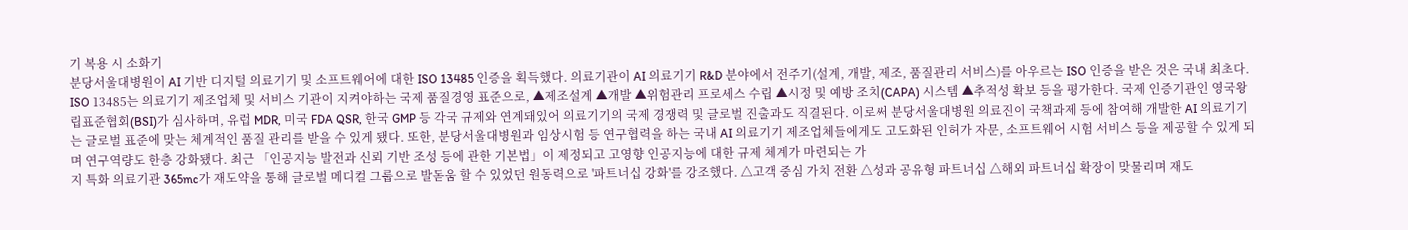기 복용 시 소화기
분당서울대병원이 AI 기반 디지털 의료기기 및 소프트웨어에 대한 ISO 13485 인증을 획득했다. 의료기관이 AI 의료기기 R&D 분야에서 전주기(설계, 개발, 제조, 품질관리 서비스)를 아우르는 ISO 인증을 받은 것은 국내 최초다. ISO 13485는 의료기기 제조업체 및 서비스 기관이 지켜야하는 국제 품질경영 표준으로, ▲제조설계 ▲개발 ▲위험관리 프로세스 수립 ▲시정 및 예방 조치(CAPA) 시스템 ▲추적성 확보 등을 평가한다. 국제 인증기관인 영국왕립표준협회(BSI)가 심사하며, 유럽 MDR, 미국 FDA QSR, 한국 GMP 등 각국 규제와 연계돼있어 의료기기의 국제 경쟁력 및 글로벌 진출과도 직결된다. 이로써 분당서울대병원 의료진이 국책과제 등에 참여해 개발한 AI 의료기기는 글로벌 표준에 맞는 체계적인 품질 관리를 받을 수 있게 됐다. 또한, 분당서울대병원과 임상시험 등 연구협력을 하는 국내 AI 의료기기 제조업체들에게도 고도화된 인허가 자문, 소프트웨어 시험 서비스 등을 제공할 수 있게 되며 연구역량도 한층 강화됐다. 최근 「인공지능 발전과 신뢰 기반 조성 등에 관한 기본법」이 제정되고 고영향 인공지능에 대한 규제 체계가 마련되는 가
지 특화 의료기관 365mc가 재도약을 통해 글로벌 메디컬 그룹으로 발돋움 할 수 있었던 원동력으로 '파트너십 강화'를 강조했다. △고객 중심 가치 전환 △성과 공유형 파트너십 △해외 파트너십 확장이 맞물리며 재도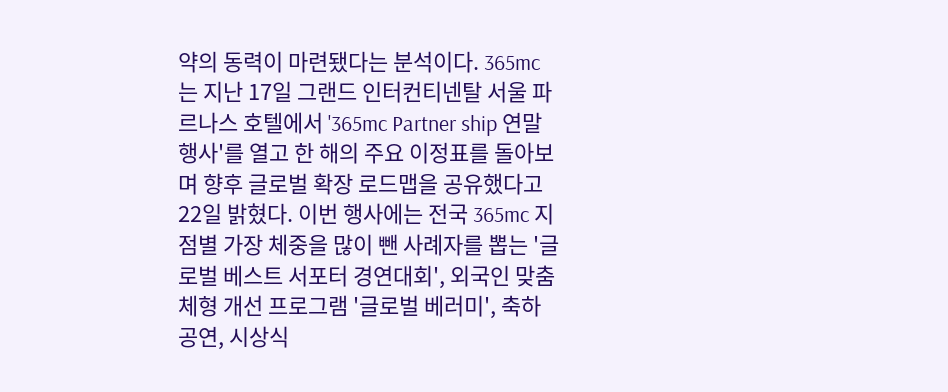약의 동력이 마련됐다는 분석이다. 365mc는 지난 17일 그랜드 인터컨티넨탈 서울 파르나스 호텔에서 '365mc Partner ship 연말행사'를 열고 한 해의 주요 이정표를 돌아보며 향후 글로벌 확장 로드맵을 공유했다고 22일 밝혔다. 이번 행사에는 전국 365mc 지점별 가장 체중을 많이 뺀 사례자를 뽑는 '글로벌 베스트 서포터 경연대회', 외국인 맞춤 체형 개선 프로그램 '글로벌 베러미', 축하공연, 시상식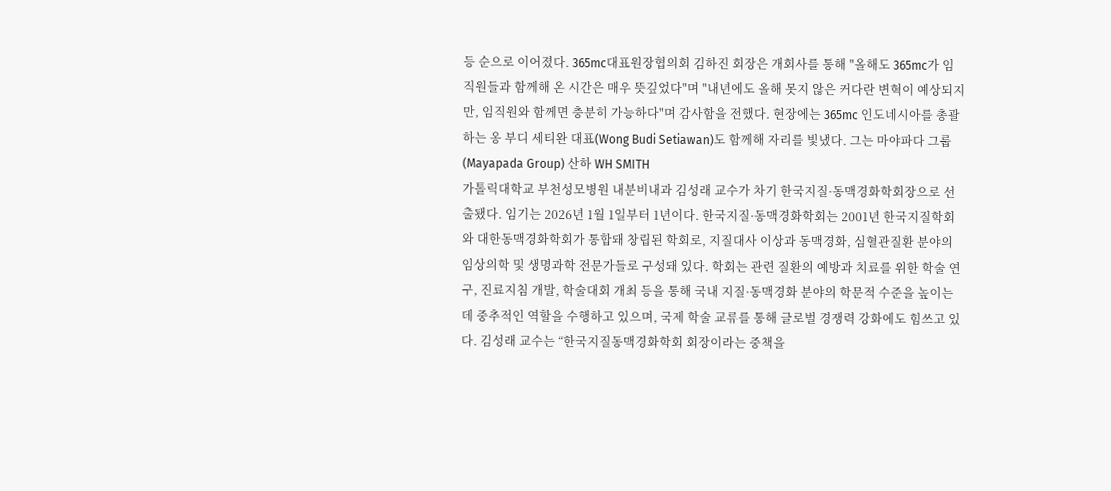등 순으로 이어졌다. 365mc대표원장협의회 김하진 회장은 개회사를 통해 "올해도 365mc가 임직원들과 함께해 온 시간은 매우 뜻깊었다"며 "내년에도 올해 못지 않은 커다란 변혁이 예상되지만, 임직원와 함께면 충분히 가능하다"며 감사함을 전했다. 현장에는 365mc 인도네시아를 총괄하는 옹 부디 세티완 대표(Wong Budi Setiawan)도 함께해 자리를 빛냈다. 그는 마야파다 그룹(Mayapada Group) 산하 WH SMITH
가톨릭대학교 부천성모병원 내분비내과 김성래 교수가 차기 한국지질·동맥경화학회장으로 선출됐다. 임기는 2026년 1월 1일부터 1년이다. 한국지질·동맥경화학회는 2001년 한국지질학회와 대한동맥경화학회가 통합돼 창립된 학회로, 지질대사 이상과 동맥경화, 심혈관질환 분야의 임상의학 및 생명과학 전문가들로 구성돼 있다. 학회는 관련 질환의 예방과 치료를 위한 학술 연구, 진료지침 개발, 학술대회 개최 등을 통해 국내 지질·동맥경화 분야의 학문적 수준을 높이는 데 중추적인 역할을 수행하고 있으며, 국제 학술 교류를 통해 글로벌 경쟁력 강화에도 힘쓰고 있다. 김성래 교수는 “한국지질동맥경화학회 회장이라는 중책을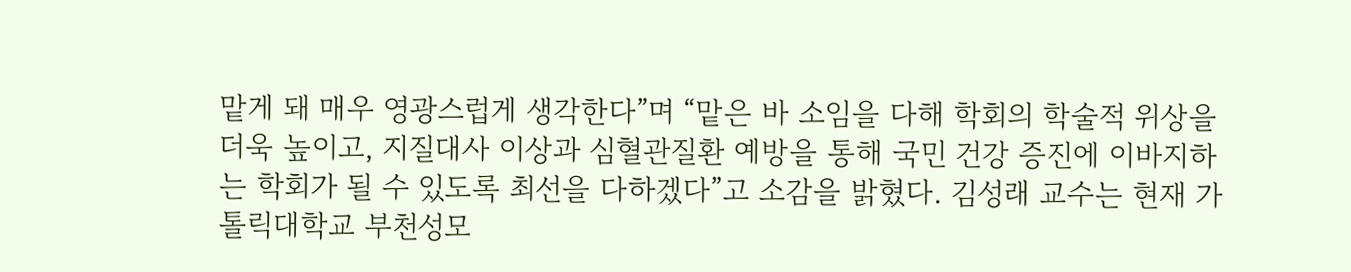맡게 돼 매우 영광스럽게 생각한다”며 “맡은 바 소임을 다해 학회의 학술적 위상을 더욱 높이고, 지질대사 이상과 심혈관질환 예방을 통해 국민 건강 증진에 이바지하는 학회가 될 수 있도록 최선을 다하겠다”고 소감을 밝혔다. 김성래 교수는 현재 가톨릭대학교 부천성모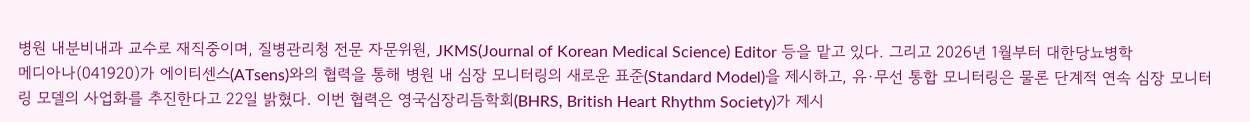병원 내분비내과 교수로 재직중이며, 질병관리청 전문 자문위원, JKMS(Journal of Korean Medical Science) Editor 등을 맡고 있다. 그리고 2026년 1월부터 대한당뇨병학
메디아나(041920)가 에이티센스(ATsens)와의 협력을 통해 병원 내 심장 모니터링의 새로운 표준(Standard Model)을 제시하고, 유·무선 통합 모니터링은 물론 단계적 연속 심장 모니터링 모델의 사업화를 추진한다고 22일 밝혔다. 이번 협력은 영국심장리듬학회(BHRS, British Heart Rhythm Society)가 제시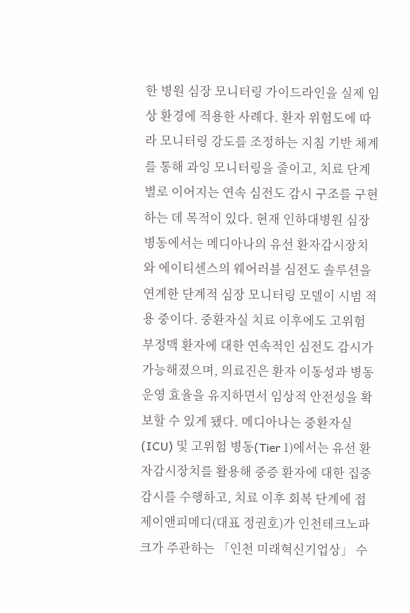한 병원 심장 모니터링 가이드라인을 실제 임상 환경에 적용한 사례다. 환자 위험도에 따라 모니터링 강도를 조정하는 지침 기반 체계를 통해 과잉 모니터링을 줄이고, 치료 단계별로 이어지는 연속 심전도 감시 구조를 구현하는 데 목적이 있다. 현재 인하대병원 심장 병동에서는 메디아나의 유선 환자감시장치와 에이티센스의 웨어러블 심전도 솔루션을 연계한 단계적 심장 모니터링 모델이 시범 적용 중이다. 중환자실 치료 이후에도 고위험 부정맥 환자에 대한 연속적인 심전도 감시가 가능해졌으며, 의료진은 환자 이동성과 병동 운영 효율을 유지하면서 임상적 안전성을 확보할 수 있게 됐다. 메디아나는 중환자실(ICU) 및 고위험 병동(Tier 1)에서는 유선 환자감시장치를 활용해 중증 환자에 대한 집중 감시를 수행하고, 치료 이후 회복 단계에 접
제이앤피메디(대표 정권호)가 인천테크노파크가 주관하는 「인천 미래혁신기업상」 수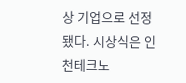상 기업으로 선정됐다. 시상식은 인천테크노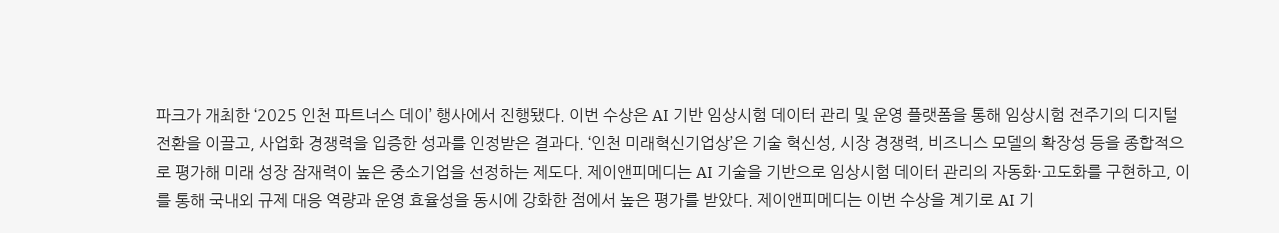파크가 개최한 ‘2025 인천 파트너스 데이’ 행사에서 진행됐다. 이번 수상은 AI 기반 임상시험 데이터 관리 및 운영 플랫폼을 통해 임상시험 전주기의 디지털 전환을 이끌고, 사업화 경쟁력을 입증한 성과를 인정받은 결과다. ‘인천 미래혁신기업상’은 기술 혁신성, 시장 경쟁력, 비즈니스 모델의 확장성 등을 종합적으로 평가해 미래 성장 잠재력이 높은 중소기업을 선정하는 제도다. 제이앤피메디는 AI 기술을 기반으로 임상시험 데이터 관리의 자동화·고도화를 구현하고, 이를 통해 국내외 규제 대응 역량과 운영 효율성을 동시에 강화한 점에서 높은 평가를 받았다. 제이앤피메디는 이번 수상을 계기로 AI 기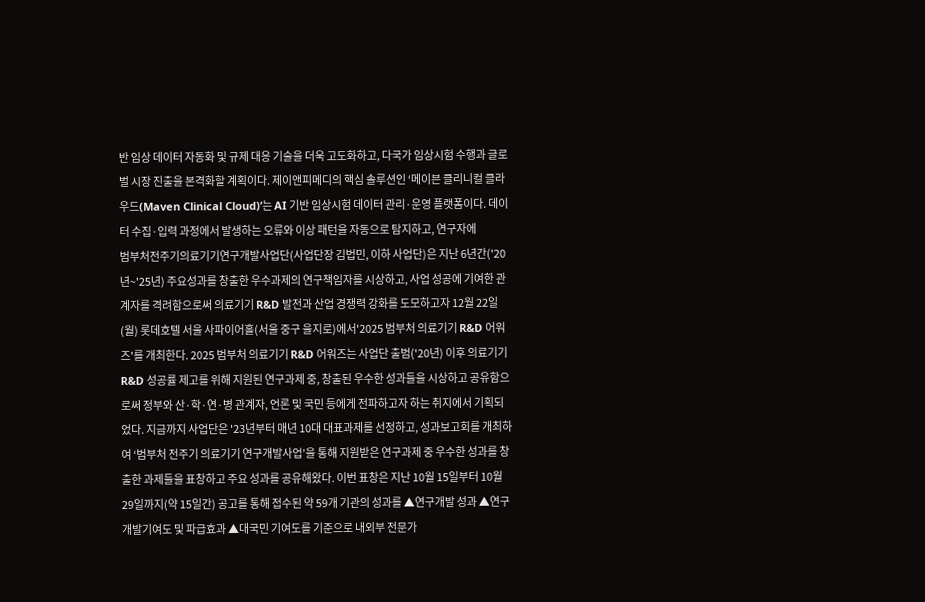반 임상 데이터 자동화 및 규제 대응 기술을 더욱 고도화하고, 다국가 임상시험 수행과 글로벌 시장 진출을 본격화할 계획이다. 제이앤피메디의 핵심 솔루션인 ‘메이븐 클리니컬 클라우드(Maven Clinical Cloud)’는 AI 기반 임상시험 데이터 관리·운영 플랫폼이다. 데이터 수집·입력 과정에서 발생하는 오류와 이상 패턴을 자동으로 탐지하고, 연구자에
범부처전주기의료기기연구개발사업단(사업단장 김법민, 이하 사업단)은 지난 6년간('20년~'25년) 주요성과를 창출한 우수과제의 연구책임자를 시상하고, 사업 성공에 기여한 관계자를 격려함으로써 의료기기 R&D 발전과 산업 경쟁력 강화를 도모하고자 12월 22일(월) 롯데호텔 서울 사파이어홀(서울 중구 을지로)에서'2025 범부처 의료기기 R&D 어워즈'를 개최한다. 2025 범부처 의료기기 R&D 어워즈는 사업단 출범('20년) 이후 의료기기 R&D 성공률 제고를 위해 지원된 연구과제 중, 창출된 우수한 성과들을 시상하고 공유함으로써 정부와 산·학·연·병 관계자, 언론 및 국민 등에게 전파하고자 하는 취지에서 기획되었다. 지금까지 사업단은 '23년부터 매년 10대 대표과제를 선정하고, 성과보고회를 개최하여 ‘범부처 전주기 의료기기 연구개발사업’을 통해 지원받은 연구과제 중 우수한 성과를 창출한 과제들을 표창하고 주요 성과를 공유해왔다. 이번 표창은 지난 10월 15일부터 10월 29일까지(약 15일간) 공고를 통해 접수된 약 59개 기관의 성과를 ▲연구개발 성과 ▲연구개발기여도 및 파급효과 ▲대국민 기여도를 기준으로 내외부 전문가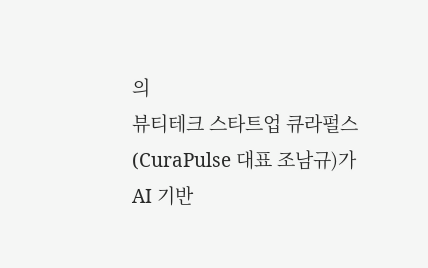의
뷰티테크 스타트업 큐라펄스(CuraPulse 대표 조남규)가 AI 기반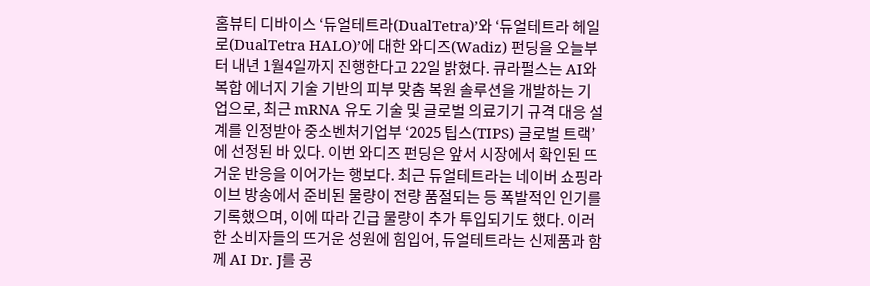홈뷰티 디바이스 ‘듀얼테트라(DualTetra)’와 ‘듀얼테트라 헤일로(DualTetra HALO)’에 대한 와디즈(Wadiz) 펀딩을 오늘부터 내년 1월4일까지 진행한다고 22일 밝혔다. 큐라펄스는 AI와 복합 에너지 기술 기반의 피부 맞춤 복원 솔루션을 개발하는 기업으로, 최근 mRNA 유도 기술 및 글로벌 의료기기 규격 대응 설계를 인정받아 중소벤처기업부 ‘2025 팁스(TIPS) 글로벌 트랙’에 선정된 바 있다. 이번 와디즈 펀딩은 앞서 시장에서 확인된 뜨거운 반응을 이어가는 행보다. 최근 듀얼테트라는 네이버 쇼핑라이브 방송에서 준비된 물량이 전량 품절되는 등 폭발적인 인기를 기록했으며, 이에 따라 긴급 물량이 추가 투입되기도 했다. 이러한 소비자들의 뜨거운 성원에 힘입어, 듀얼테트라는 신제품과 함께 AI Dr. J를 공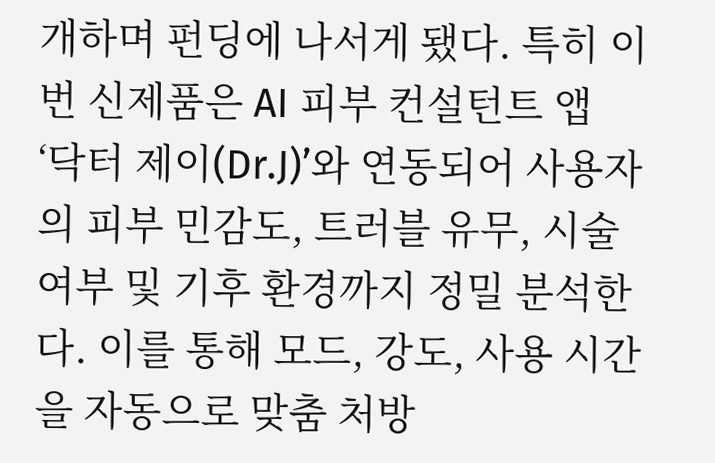개하며 펀딩에 나서게 됐다. 특히 이번 신제품은 AI 피부 컨설턴트 앱 ‘닥터 제이(Dr.J)’와 연동되어 사용자의 피부 민감도, 트러블 유무, 시술 여부 및 기후 환경까지 정밀 분석한다. 이를 통해 모드, 강도, 사용 시간을 자동으로 맞춤 처방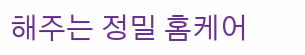해주는 정밀 홈케어